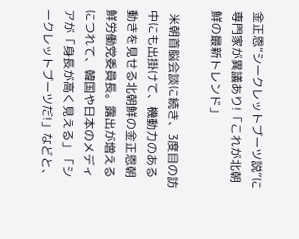金正恩“シークレットブーツ説”に専門家が異議あり!「これが北朝鮮の最新トレンド」

 米朝首脳会談に続き、3度目の訪中にも出掛けて、機動力のある動きを見せる北朝鮮の金正恩朝鮮労働党委員長。露出が増えるにつれて、韓国や日本のメディアが「身長が高く見える」「シークレットブーツだ!」などと、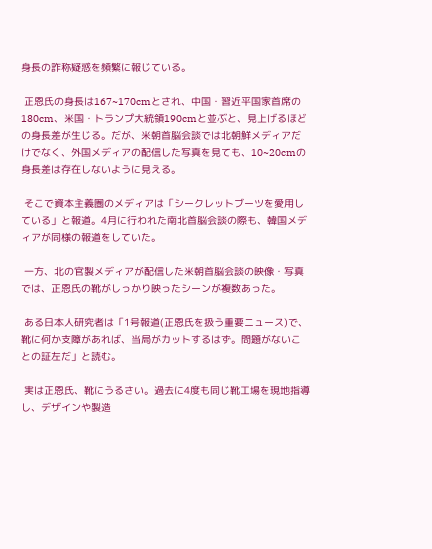身長の詐称疑惑を頻繁に報じている。

 正恩氏の身長は167~170cmとされ、中国・習近平国家首席の180cm、米国・トランプ大統領190cmと並ぶと、見上げるほどの身長差が生じる。だが、米朝首脳会談では北朝鮮メディアだけでなく、外国メディアの配信した写真を見ても、10~20cmの身長差は存在しないように見える。

 そこで資本主義圏のメディアは「シークレットブーツを愛用している」と報道。4月に行われた南北首脳会談の際も、韓国メディアが同様の報道をしていた。

 一方、北の官製メディアが配信した米朝首脳会談の映像・写真では、正恩氏の靴がしっかり映ったシーンが複数あった。

 ある日本人研究者は「1号報道(正恩氏を扱う重要ニュース)で、靴に何か支障があれば、当局がカットするはず。問題がないことの証左だ」と読む。

 実は正恩氏、靴にうるさい。過去に4度も同じ靴工場を現地指導し、デザインや製造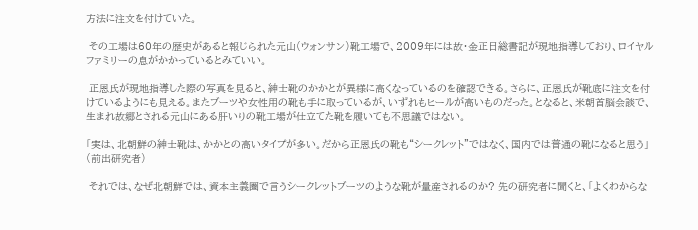方法に注文を付けていた。

 その工場は60年の歴史があると報じられた元山(ウォンサン)靴工場で、2009年には故・金正日総書記が現地指導しており、ロイヤルファミリーの息がかかっているとみていい。

 正恩氏が現地指導した際の写真を見ると、紳士靴のかかとが異様に高くなっているのを確認できる。さらに、正恩氏が靴底に注文を付けているようにも見える。またブーツや女性用の靴も手に取っているが、いずれもヒールが高いものだった。となると、米朝首脳会談で、生まれ故郷とされる元山にある肝いりの靴工場が仕立てた靴を履いても不思議ではない。

「実は、北朝鮮の紳士靴は、かかとの高いタイプが多い。だから正恩氏の靴も“シークレット”ではなく、国内では普通の靴になると思う」(前出研究者)

 それでは、なぜ北朝鮮では、資本主義圏で言うシークレットブーツのような靴が量産されるのか? 先の研究者に聞くと、「よくわからな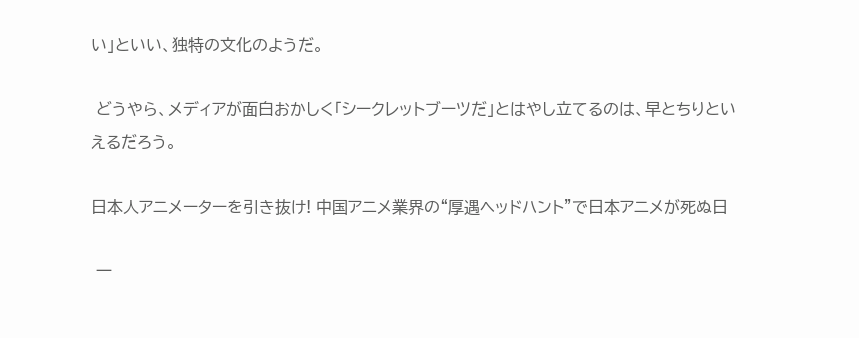い」といい、独特の文化のようだ。

 どうやら、メディアが面白おかしく「シークレットブーツだ」とはやし立てるのは、早とちりといえるだろう。

日本人アニメーターを引き抜け! 中国アニメ業界の“厚遇ヘッドハント”で日本アニメが死ぬ日

 一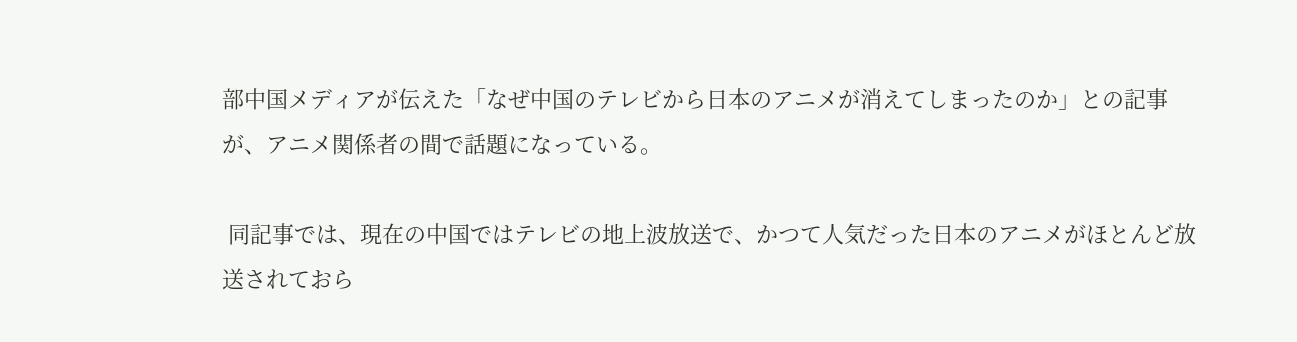部中国メディアが伝えた「なぜ中国のテレビから日本のアニメが消えてしまったのか」との記事が、アニメ関係者の間で話題になっている。

 同記事では、現在の中国ではテレビの地上波放送で、かつて人気だった日本のアニメがほとんど放送されておら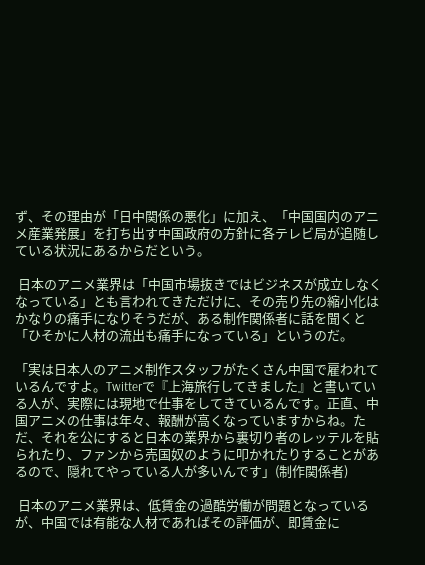ず、その理由が「日中関係の悪化」に加え、「中国国内のアニメ産業発展」を打ち出す中国政府の方針に各テレビ局が追随している状況にあるからだという。

 日本のアニメ業界は「中国市場抜きではビジネスが成立しなくなっている」とも言われてきただけに、その売り先の縮小化はかなりの痛手になりそうだが、ある制作関係者に話を聞くと「ひそかに人材の流出も痛手になっている」というのだ。

「実は日本人のアニメ制作スタッフがたくさん中国で雇われているんですよ。Twitterで『上海旅行してきました』と書いている人が、実際には現地で仕事をしてきているんです。正直、中国アニメの仕事は年々、報酬が高くなっていますからね。ただ、それを公にすると日本の業界から裏切り者のレッテルを貼られたり、ファンから売国奴のように叩かれたりすることがあるので、隠れてやっている人が多いんです」(制作関係者)

 日本のアニメ業界は、低賃金の過酷労働が問題となっているが、中国では有能な人材であればその評価が、即賃金に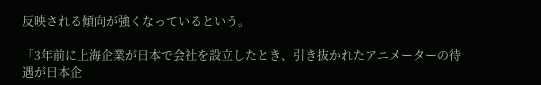反映される傾向が強くなっているという。

「3年前に上海企業が日本で会社を設立したとき、引き抜かれたアニメーターの待遇が日本企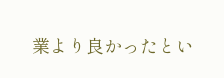業より良かったとい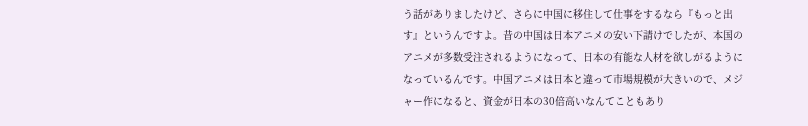う話がありましたけど、さらに中国に移住して仕事をするなら『もっと出す』というんですよ。昔の中国は日本アニメの安い下請けでしたが、本国のアニメが多数受注されるようになって、日本の有能な人材を欲しがるようになっているんです。中国アニメは日本と違って市場規模が大きいので、メジャー作になると、資金が日本の30倍高いなんてこともあり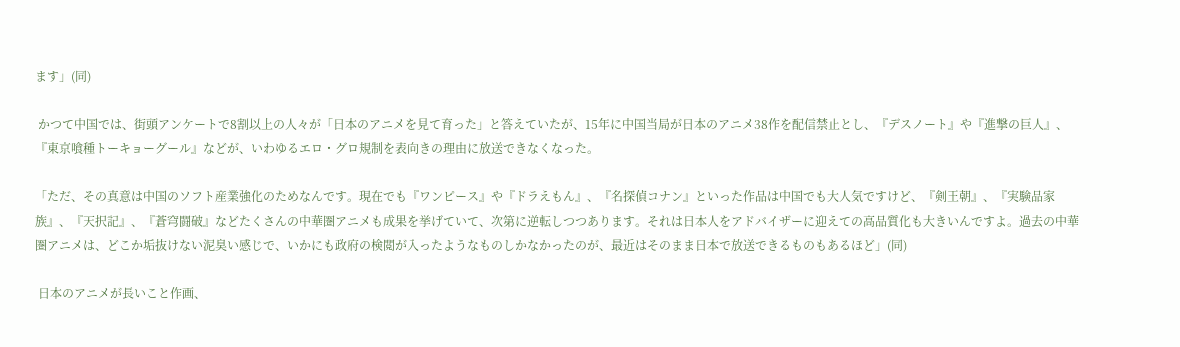ます」(同)

 かつて中国では、街頭アンケートで8割以上の人々が「日本のアニメを見て育った」と答えていたが、15年に中国当局が日本のアニメ38作を配信禁止とし、『デスノート』や『進撃の巨人』、『東京喰種トーキョーグール』などが、いわゆるエロ・グロ規制を表向きの理由に放送できなくなった。

「ただ、その真意は中国のソフト産業強化のためなんです。現在でも『ワンピース』や『ドラえもん』、『名探偵コナン』といった作品は中国でも大人気ですけど、『剣王朝』、『実験品家族』、『天択記』、『蒼穹闘破』などたくさんの中華圏アニメも成果を挙げていて、次第に逆転しつつあります。それは日本人をアドバイザーに迎えての高品質化も大きいんですよ。過去の中華圏アニメは、どこか垢抜けない泥臭い感じで、いかにも政府の検閲が入ったようなものしかなかったのが、最近はそのまま日本で放送できるものもあるほど」(同)

 日本のアニメが長いこと作画、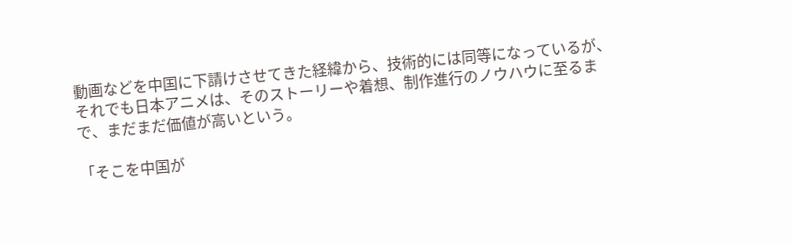動画などを中国に下請けさせてきた経緯から、技術的には同等になっているが、それでも日本アニメは、そのストーリーや着想、制作進行のノウハウに至るまで、まだまだ価値が高いという。

「そこを中国が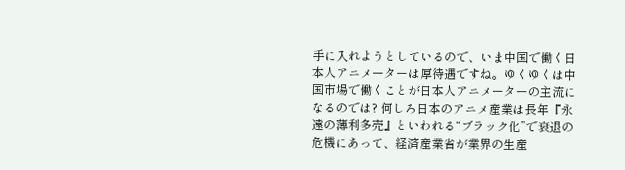手に入れようとしているので、いま中国で働く日本人アニメーターは厚待遇ですね。ゆくゆくは中国市場で働くことが日本人アニメーターの主流になるのでは? 何しろ日本のアニメ産業は長年『永遠の薄利多売』といわれる“ブラック化”で衰退の危機にあって、経済産業省が業界の生産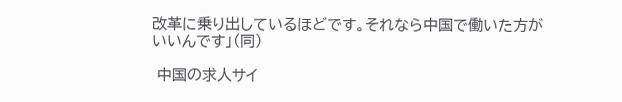改革に乗り出しているほどです。それなら中国で働いた方がいいんです」(同)

 中国の求人サイ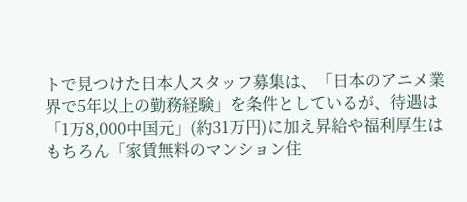トで見つけた日本人スタッフ募集は、「日本のアニメ業界で5年以上の勤務経験」を条件としているが、待遇は「1万8,000中国元」(約31万円)に加え昇給や福利厚生はもちろん「家賃無料のマンション住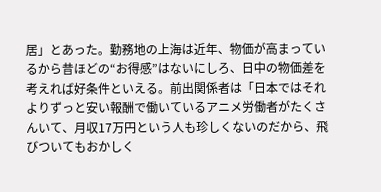居」とあった。勤務地の上海は近年、物価が高まっているから昔ほどの“お得感”はないにしろ、日中の物価差を考えれば好条件といえる。前出関係者は「日本ではそれよりずっと安い報酬で働いているアニメ労働者がたくさんいて、月収17万円という人も珍しくないのだから、飛びついてもおかしく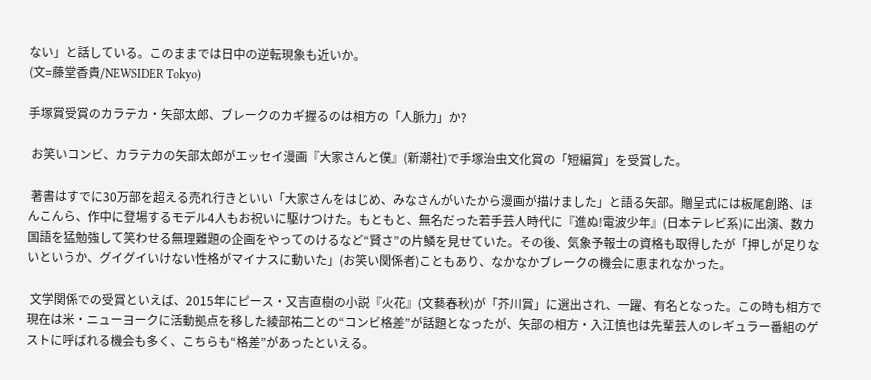ない」と話している。このままでは日中の逆転現象も近いか。
(文=藤堂香貴/NEWSIDER Tokyo)

手塚賞受賞のカラテカ・矢部太郎、ブレークのカギ握るのは相方の「人脈力」か?

 お笑いコンビ、カラテカの矢部太郎がエッセイ漫画『大家さんと僕』(新潮社)で手塚治虫文化賞の「短編賞」を受賞した。

 著書はすでに30万部を超える売れ行きといい「大家さんをはじめ、みなさんがいたから漫画が描けました」と語る矢部。贈呈式には板尾創路、ほんこんら、作中に登場するモデル4人もお祝いに駆けつけた。もともと、無名だった若手芸人時代に『進ぬ!電波少年』(日本テレビ系)に出演、数カ国語を猛勉強して笑わせる無理難題の企画をやってのけるなど“賢さ”の片鱗を見せていた。その後、気象予報士の資格も取得したが「押しが足りないというか、グイグイいけない性格がマイナスに動いた」(お笑い関係者)こともあり、なかなかブレークの機会に恵まれなかった。

 文学関係での受賞といえば、2015年にピース・又吉直樹の小説『火花』(文藝春秋)が「芥川賞」に選出され、一躍、有名となった。この時も相方で現在は米・ニューヨークに活動拠点を移した綾部祐二との“コンビ格差”が話題となったが、矢部の相方・入江慎也は先輩芸人のレギュラー番組のゲストに呼ばれる機会も多く、こちらも“格差”があったといえる。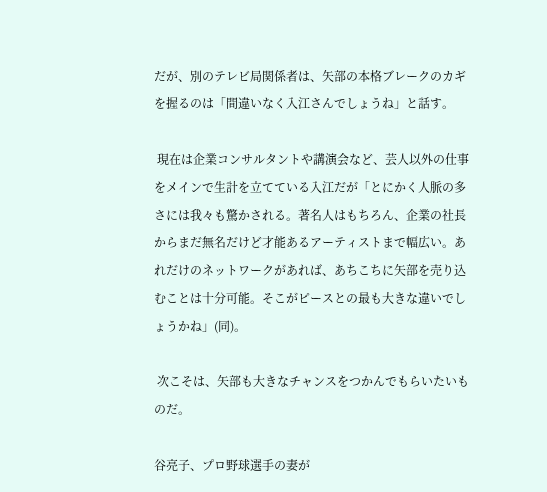だが、別のテレビ局関係者は、矢部の本格ブレークのカギを握るのは「間違いなく入江さんでしょうね」と話す。

 現在は企業コンサルタントや講演会など、芸人以外の仕事をメインで生計を立てている入江だが「とにかく人脈の多さには我々も驚かされる。著名人はもちろん、企業の社長からまだ無名だけど才能あるアーティストまで幅広い。あれだけのネットワークがあれば、あちこちに矢部を売り込むことは十分可能。そこがピースとの最も大きな違いでしょうかね」(同)。

 次こそは、矢部も大きなチャンスをつかんでもらいたいものだ。

谷亮子、プロ野球選手の妻が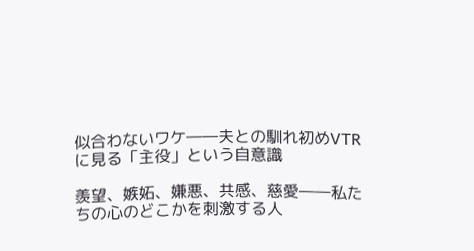似合わないワケ――夫との馴れ初めVTRに見る「主役」という自意識

羨望、嫉妬、嫌悪、共感、慈愛――私たちの心のどこかを刺激する人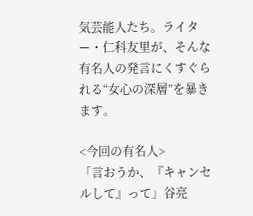気芸能人たち。ライター・仁科友里が、そんな有名人の発言にくすぐられる“女心の深層”を暴きます。

<今回の有名人>
「言おうか、『キャンセルして』って」谷亮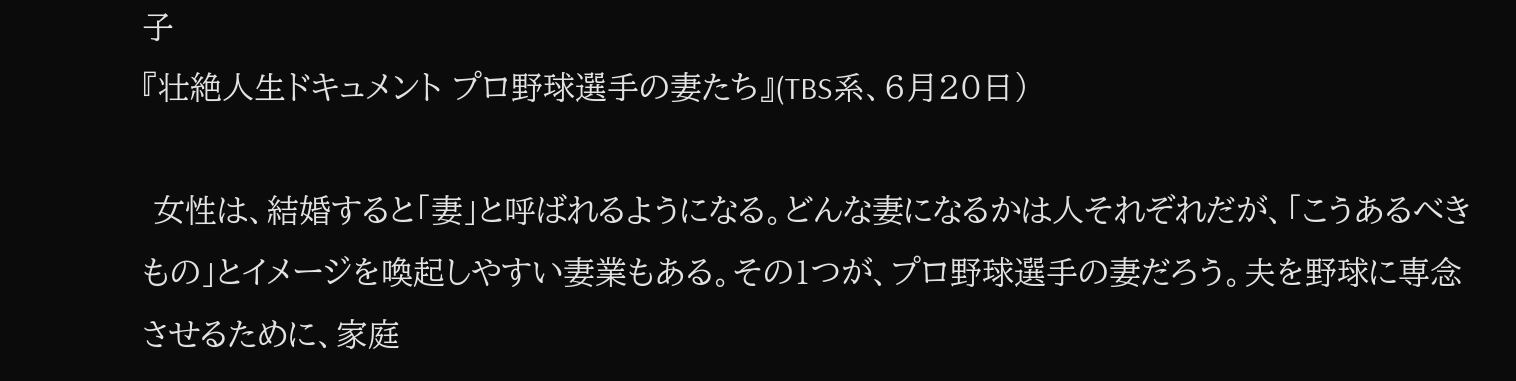子
『壮絶人生ドキュメント プロ野球選手の妻たち』(TBS系、6月20日)

 女性は、結婚すると「妻」と呼ばれるようになる。どんな妻になるかは人それぞれだが、「こうあるべきもの」とイメージを喚起しやすい妻業もある。その1つが、プロ野球選手の妻だろう。夫を野球に専念させるために、家庭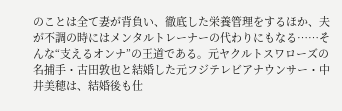のことは全て妻が背負い、徹底した栄養管理をするほか、夫が不調の時にはメンタルトレーナーの代わりにもなる……そんな“支えるオンナ”の王道である。元ヤクルトスワローズの名捕手・古田敦也と結婚した元フジテレビアナウンサー・中井美穂は、結婚後も仕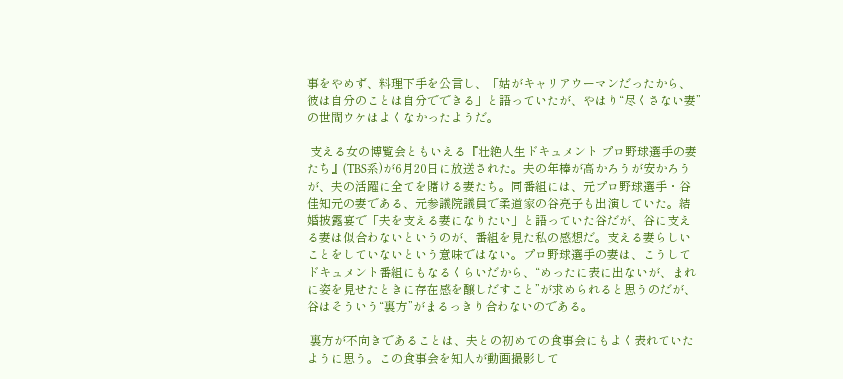事をやめず、料理下手を公言し、「姑がキャリアウーマンだったから、彼は自分のことは自分でできる」と語っていたが、やはり“尽くさない妻”の世間ウケはよくなかったようだ。

 支える女の博覧会ともいえる『壮絶人生ドキュメント プロ野球選手の妻たち』(TBS系)が6月20日に放送された。夫の年棒が高かろうが安かろうが、夫の活躍に全てを賭ける妻たち。同番組には、元プロ野球選手・谷佳知元の妻である、元参議院議員で柔道家の谷亮子も出演していた。結婚披露宴で「夫を支える妻になりたい」と語っていた谷だが、谷に支える妻は似合わないというのが、番組を見た私の感想だ。支える妻らしいことをしていないという意味ではない。プロ野球選手の妻は、こうしてドキュメント番組にもなるくらいだから、“めったに表に出ないが、まれに姿を見せたときに存在感を醸しだすこと”が求められると思うのだが、谷はそういう“裏方”がまるっきり合わないのである。

 裏方が不向きであることは、夫との初めての食事会にもよく表れていたように思う。この食事会を知人が動画撮影して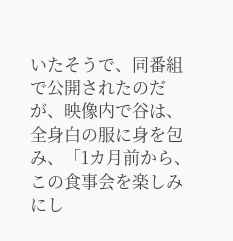いたそうで、同番組で公開されたのだが、映像内で谷は、全身白の服に身を包み、「1カ月前から、この食事会を楽しみにし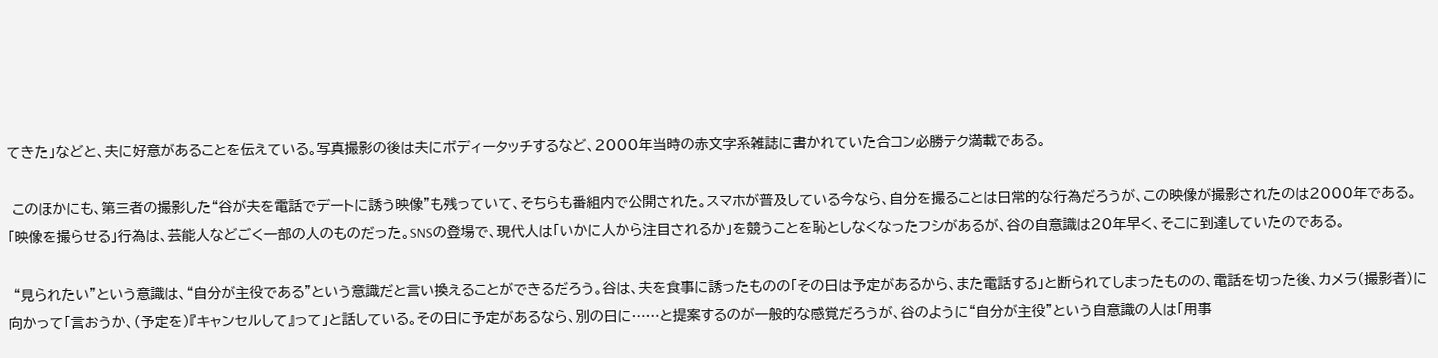てきた」などと、夫に好意があることを伝えている。写真撮影の後は夫にボディータッチするなど、2000年当時の赤文字系雑誌に書かれていた合コン必勝テク満載である。

 このほかにも、第三者の撮影した“谷が夫を電話でデートに誘う映像”も残っていて、そちらも番組内で公開された。スマホが普及している今なら、自分を撮ることは日常的な行為だろうが、この映像が撮影されたのは2000年である。「映像を撮らせる」行為は、芸能人などごく一部の人のものだった。SNSの登場で、現代人は「いかに人から注目されるか」を競うことを恥としなくなったフシがあるが、谷の自意識は20年早く、そこに到達していたのである。

 “見られたい”という意識は、“自分が主役である”という意識だと言い換えることができるだろう。谷は、夫を食事に誘ったものの「その日は予定があるから、また電話する」と断られてしまったものの、電話を切った後、カメラ(撮影者)に向かって「言おうか、(予定を)『キャンセルして』って」と話している。その日に予定があるなら、別の日に……と提案するのが一般的な感覚だろうが、谷のように“自分が主役”という自意識の人は「用事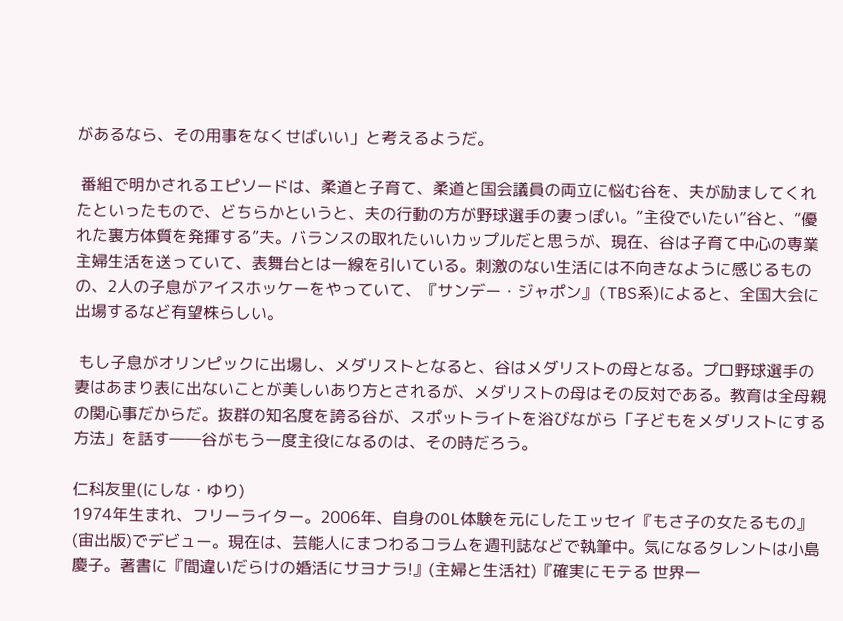があるなら、その用事をなくせばいい」と考えるようだ。

 番組で明かされるエピソードは、柔道と子育て、柔道と国会議員の両立に悩む谷を、夫が励ましてくれたといったもので、どちらかというと、夫の行動の方が野球選手の妻っぽい。“主役でいたい”谷と、“優れた裏方体質を発揮する”夫。バランスの取れたいいカップルだと思うが、現在、谷は子育て中心の専業主婦生活を送っていて、表舞台とは一線を引いている。刺激のない生活には不向きなように感じるものの、2人の子息がアイスホッケーをやっていて、『サンデー・ジャポン』(TBS系)によると、全国大会に出場するなど有望株らしい。

 もし子息がオリンピックに出場し、メダリストとなると、谷はメダリストの母となる。プロ野球選手の妻はあまり表に出ないことが美しいあり方とされるが、メダリストの母はその反対である。教育は全母親の関心事だからだ。抜群の知名度を誇る谷が、スポットライトを浴びながら「子どもをメダリストにする方法」を話す――谷がもう一度主役になるのは、その時だろう。

仁科友里(にしな・ゆり)
1974年生まれ、フリーライター。2006年、自身のOL体験を元にしたエッセイ『もさ子の女たるもの』(宙出版)でデビュー。現在は、芸能人にまつわるコラムを週刊誌などで執筆中。気になるタレントは小島慶子。著書に『間違いだらけの婚活にサヨナラ!』(主婦と生活社)『確実にモテる 世界一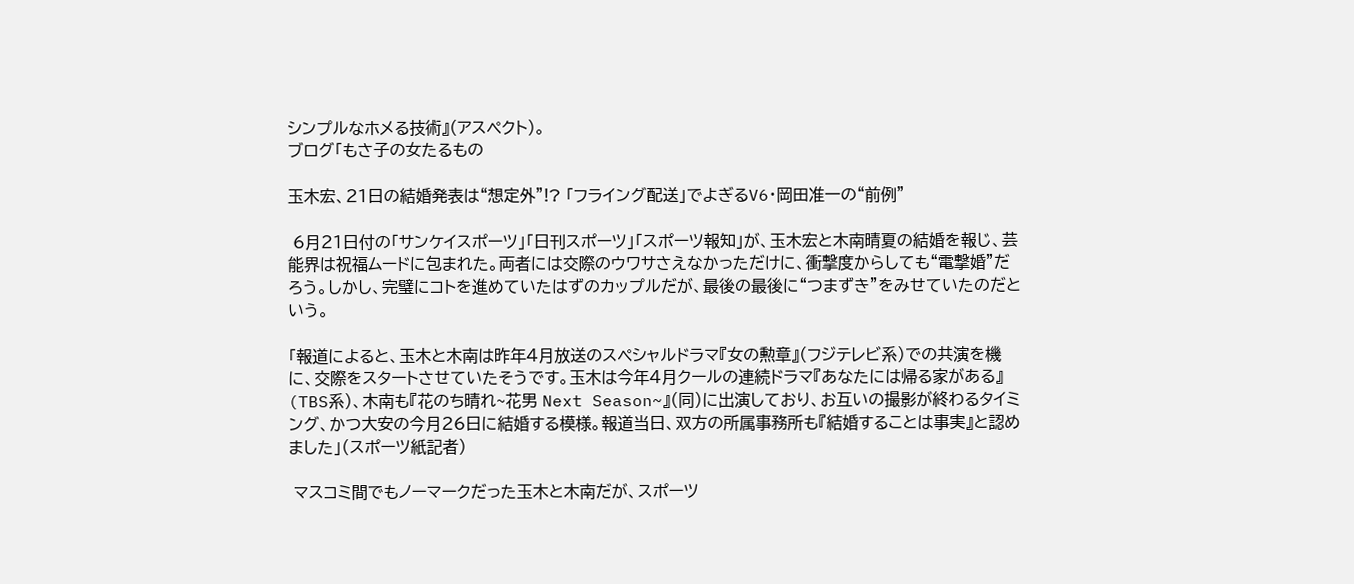シンプルなホメる技術』(アスペクト)。
ブログ「もさ子の女たるもの

玉木宏、21日の結婚発表は“想定外”!? 「フライング配送」でよぎるV6・岡田准一の“前例”

 6月21日付の「サンケイスポーツ」「日刊スポーツ」「スポーツ報知」が、玉木宏と木南晴夏の結婚を報じ、芸能界は祝福ムードに包まれた。両者には交際のウワサさえなかっただけに、衝撃度からしても“電撃婚”だろう。しかし、完璧にコトを進めていたはずのカップルだが、最後の最後に“つまずき”をみせていたのだという。

「報道によると、玉木と木南は昨年4月放送のスペシャルドラマ『女の勲章』(フジテレビ系)での共演を機に、交際をスタートさせていたそうです。玉木は今年4月クールの連続ドラマ『あなたには帰る家がある』(TBS系)、木南も『花のち晴れ~花男 Next Season~』(同)に出演しており、お互いの撮影が終わるタイミング、かつ大安の今月26日に結婚する模様。報道当日、双方の所属事務所も『結婚することは事実』と認めました」(スポーツ紙記者)

 マスコミ間でもノーマークだった玉木と木南だが、スポーツ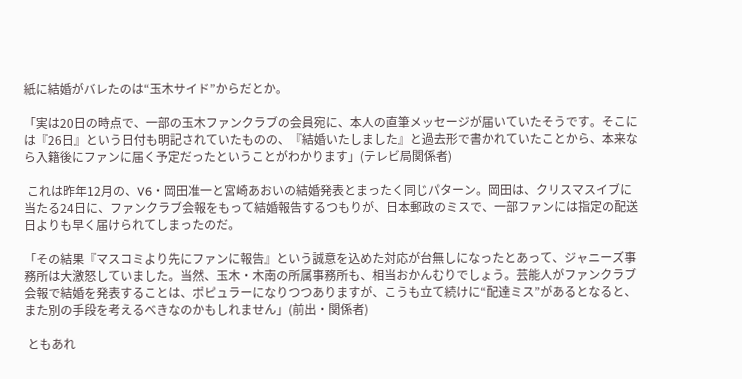紙に結婚がバレたのは“玉木サイド”からだとか。

「実は20日の時点で、一部の玉木ファンクラブの会員宛に、本人の直筆メッセージが届いていたそうです。そこには『26日』という日付も明記されていたものの、『結婚いたしました』と過去形で書かれていたことから、本来なら入籍後にファンに届く予定だったということがわかります」(テレビ局関係者)

 これは昨年12月の、V6・岡田准一と宮崎あおいの結婚発表とまったく同じパターン。岡田は、クリスマスイブに当たる24日に、ファンクラブ会報をもって結婚報告するつもりが、日本郵政のミスで、一部ファンには指定の配送日よりも早く届けられてしまったのだ。

「その結果『マスコミより先にファンに報告』という誠意を込めた対応が台無しになったとあって、ジャニーズ事務所は大激怒していました。当然、玉木・木南の所属事務所も、相当おかんむりでしょう。芸能人がファンクラブ会報で結婚を発表することは、ポピュラーになりつつありますが、こうも立て続けに“配達ミス”があるとなると、また別の手段を考えるべきなのかもしれません」(前出・関係者)

 ともあれ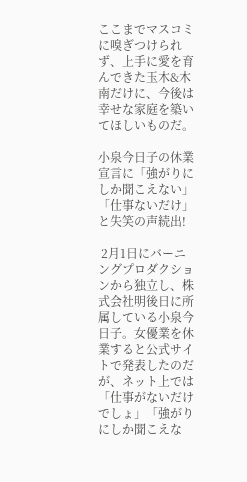ここまでマスコミに嗅ぎつけられず、上手に愛を育んできた玉木&木南だけに、今後は幸せな家庭を築いてほしいものだ。

小泉今日子の休業宣言に「強がりにしか聞こえない」「仕事ないだけ」と失笑の声続出!

 2月1日にバーニングプロダクションから独立し、株式会社明後日に所属している小泉今日子。女優業を休業すると公式サイトで発表したのだが、ネット上では「仕事がないだけでしょ」「強がりにしか聞こえな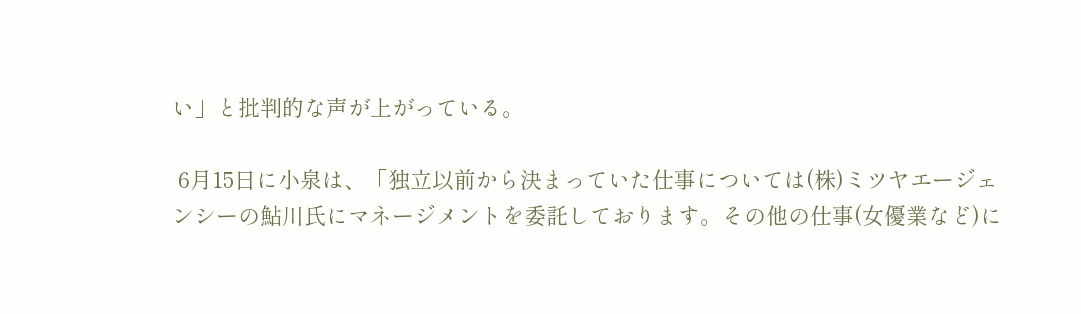い」と批判的な声が上がっている。

 6月15日に小泉は、「独立以前から決まっていた仕事については(株)ミツヤエージェンシーの鮎川氏にマネージメントを委託しております。その他の仕事(女優業など)に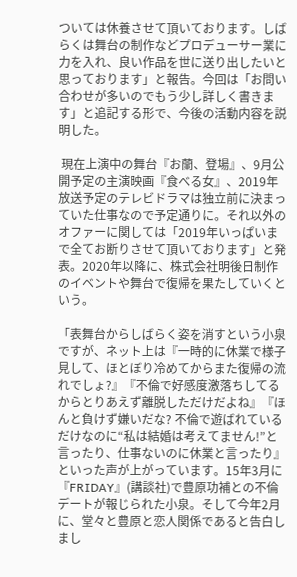ついては休養させて頂いております。しばらくは舞台の制作などプロデューサー業に力を入れ、良い作品を世に送り出したいと思っております」と報告。今回は「お問い合わせが多いのでもう少し詳しく書きます」と追記する形で、今後の活動内容を説明した。

 現在上演中の舞台『お蘭、登場』、9月公開予定の主演映画『食べる女』、2019年放送予定のテレビドラマは独立前に決まっていた仕事なので予定通りに。それ以外のオファーに関しては「2019年いっぱいまで全てお断りさせて頂いております」と発表。2020年以降に、株式会社明後日制作のイベントや舞台で復帰を果たしていくという。

「表舞台からしばらく姿を消すという小泉ですが、ネット上は『一時的に休業で様子見して、ほとぼり冷めてからまた復帰の流れでしょ?』『不倫で好感度激落ちしてるからとりあえず離脱しただけだよね』『ほんと負けず嫌いだな? 不倫で遊ばれているだけなのに“私は結婚は考えてません!”と言ったり、仕事ないのに休業と言ったり』といった声が上がっています。15年3月に『FRIDAY』(講談社)で豊原功補との不倫デートが報じられた小泉。そして今年2月に、堂々と豊原と恋人関係であると告白しまし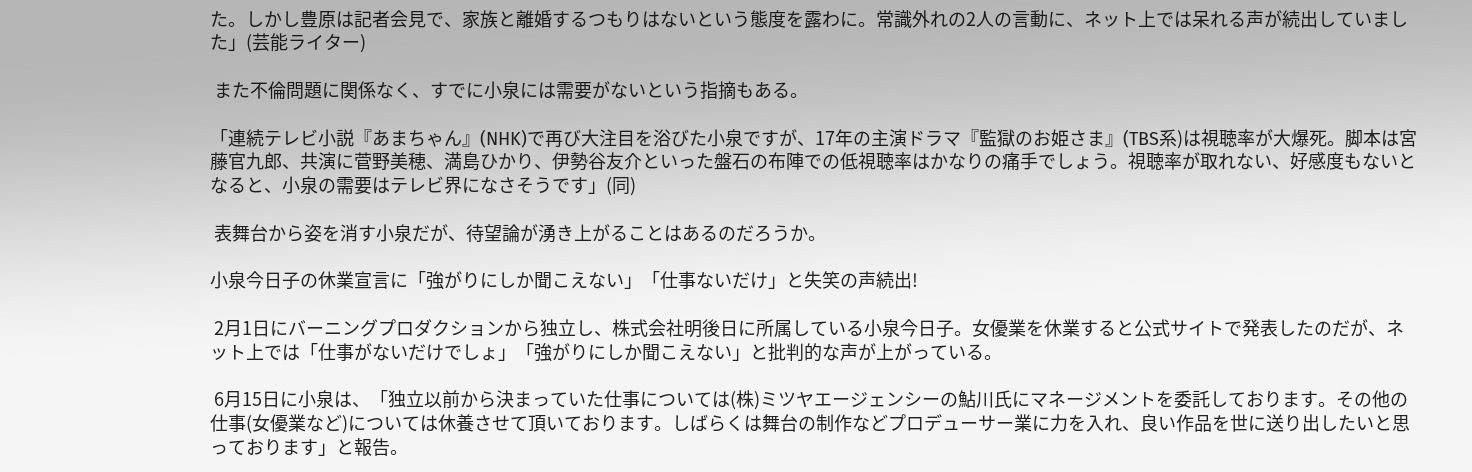た。しかし豊原は記者会見で、家族と離婚するつもりはないという態度を露わに。常識外れの2人の言動に、ネット上では呆れる声が続出していました」(芸能ライター)

 また不倫問題に関係なく、すでに小泉には需要がないという指摘もある。

「連続テレビ小説『あまちゃん』(NHK)で再び大注目を浴びた小泉ですが、17年の主演ドラマ『監獄のお姫さま』(TBS系)は視聴率が大爆死。脚本は宮藤官九郎、共演に菅野美穂、満島ひかり、伊勢谷友介といった盤石の布陣での低視聴率はかなりの痛手でしょう。視聴率が取れない、好感度もないとなると、小泉の需要はテレビ界になさそうです」(同)

 表舞台から姿を消す小泉だが、待望論が湧き上がることはあるのだろうか。

小泉今日子の休業宣言に「強がりにしか聞こえない」「仕事ないだけ」と失笑の声続出!

 2月1日にバーニングプロダクションから独立し、株式会社明後日に所属している小泉今日子。女優業を休業すると公式サイトで発表したのだが、ネット上では「仕事がないだけでしょ」「強がりにしか聞こえない」と批判的な声が上がっている。

 6月15日に小泉は、「独立以前から決まっていた仕事については(株)ミツヤエージェンシーの鮎川氏にマネージメントを委託しております。その他の仕事(女優業など)については休養させて頂いております。しばらくは舞台の制作などプロデューサー業に力を入れ、良い作品を世に送り出したいと思っております」と報告。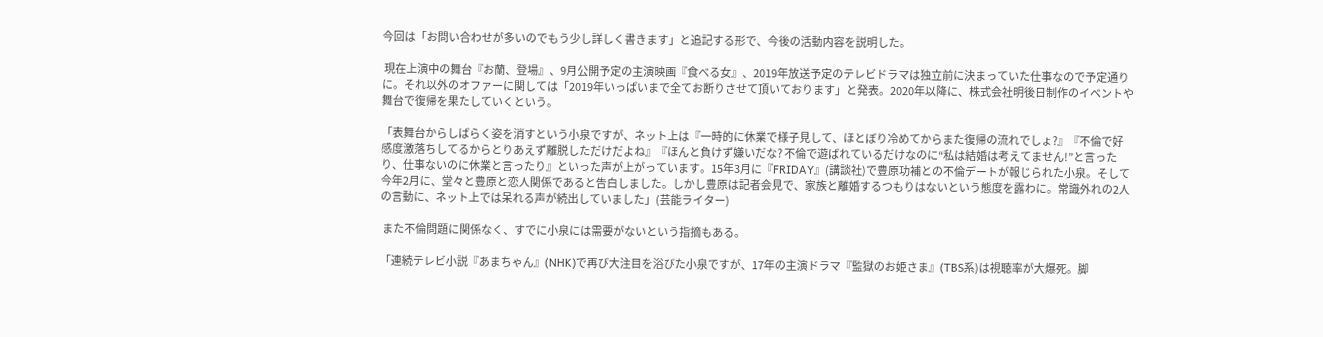今回は「お問い合わせが多いのでもう少し詳しく書きます」と追記する形で、今後の活動内容を説明した。

 現在上演中の舞台『お蘭、登場』、9月公開予定の主演映画『食べる女』、2019年放送予定のテレビドラマは独立前に決まっていた仕事なので予定通りに。それ以外のオファーに関しては「2019年いっぱいまで全てお断りさせて頂いております」と発表。2020年以降に、株式会社明後日制作のイベントや舞台で復帰を果たしていくという。

「表舞台からしばらく姿を消すという小泉ですが、ネット上は『一時的に休業で様子見して、ほとぼり冷めてからまた復帰の流れでしょ?』『不倫で好感度激落ちしてるからとりあえず離脱しただけだよね』『ほんと負けず嫌いだな? 不倫で遊ばれているだけなのに“私は結婚は考えてません!”と言ったり、仕事ないのに休業と言ったり』といった声が上がっています。15年3月に『FRIDAY』(講談社)で豊原功補との不倫デートが報じられた小泉。そして今年2月に、堂々と豊原と恋人関係であると告白しました。しかし豊原は記者会見で、家族と離婚するつもりはないという態度を露わに。常識外れの2人の言動に、ネット上では呆れる声が続出していました」(芸能ライター)

 また不倫問題に関係なく、すでに小泉には需要がないという指摘もある。

「連続テレビ小説『あまちゃん』(NHK)で再び大注目を浴びた小泉ですが、17年の主演ドラマ『監獄のお姫さま』(TBS系)は視聴率が大爆死。脚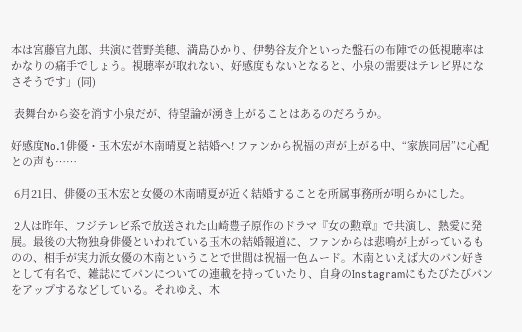本は宮藤官九郎、共演に菅野美穂、満島ひかり、伊勢谷友介といった盤石の布陣での低視聴率はかなりの痛手でしょう。視聴率が取れない、好感度もないとなると、小泉の需要はテレビ界になさそうです」(同)

 表舞台から姿を消す小泉だが、待望論が湧き上がることはあるのだろうか。

好感度No.1俳優・玉木宏が木南晴夏と結婚へ! ファンから祝福の声が上がる中、“家族同居”に心配との声も……

 6月21日、俳優の玉木宏と女優の木南晴夏が近く結婚することを所属事務所が明らかにした。

 2人は昨年、フジテレビ系で放送された山崎豊子原作のドラマ『女の勲章』で共演し、熱愛に発展。最後の大物独身俳優といわれている玉木の結婚報道に、ファンからは悲鳴が上がっているものの、相手が実力派女優の木南ということで世間は祝福一色ムード。木南といえば大のパン好きとして有名で、雑誌にてパンについての連載を持っていたり、自身のInstagramにもたびたびパンをアップするなどしている。それゆえ、木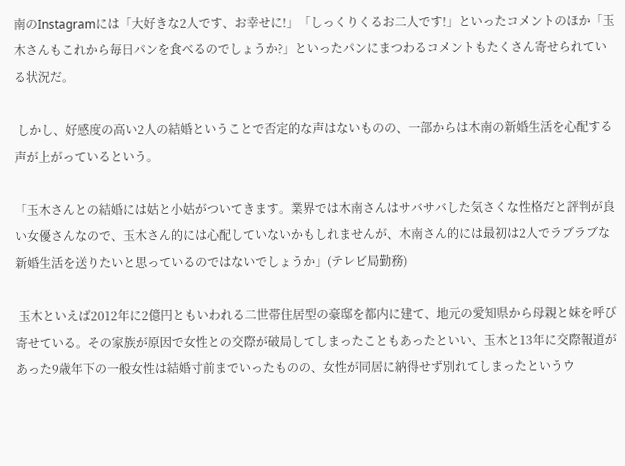南のInstagramには「大好きな2人です、お幸せに!」「しっくりくるお二人です!」といったコメントのほか「玉木さんもこれから毎日パンを食べるのでしょうか?」といったパンにまつわるコメントもたくさん寄せられている状況だ。

 しかし、好感度の高い2人の結婚ということで否定的な声はないものの、一部からは木南の新婚生活を心配する声が上がっているという。

「玉木さんとの結婚には姑と小姑がついてきます。業界では木南さんはサバサバした気さくな性格だと評判が良い女優さんなので、玉木さん的には心配していないかもしれませんが、木南さん的には最初は2人でラブラブな新婚生活を送りたいと思っているのではないでしょうか」(テレビ局勤務)

 玉木といえば2012年に2億円ともいわれる二世帯住居型の豪邸を都内に建て、地元の愛知県から母親と妹を呼び寄せている。その家族が原因で女性との交際が破局してしまったこともあったといい、玉木と13年に交際報道があった9歳年下の一般女性は結婚寸前までいったものの、女性が同居に納得せず別れてしまったというウ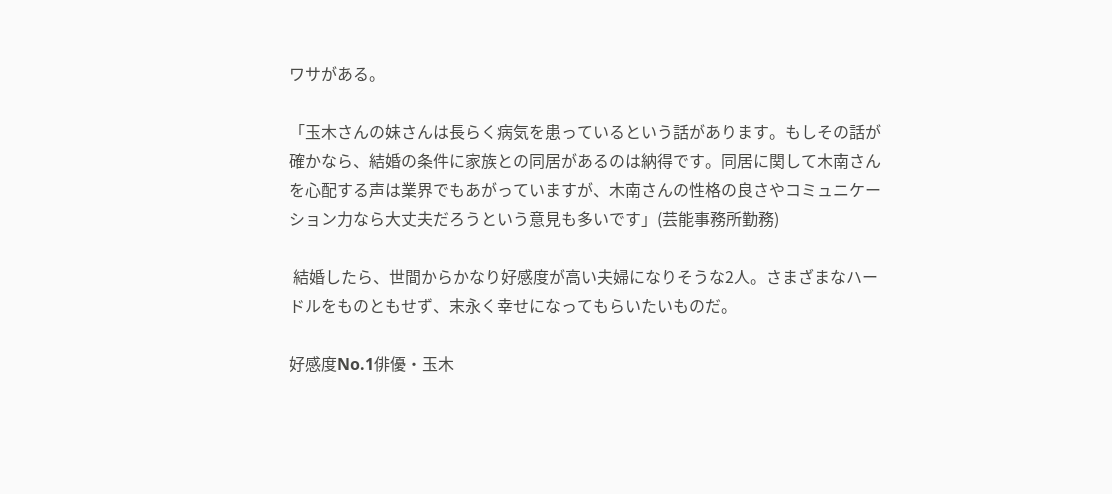ワサがある。

「玉木さんの妹さんは長らく病気を患っているという話があります。もしその話が確かなら、結婚の条件に家族との同居があるのは納得です。同居に関して木南さんを心配する声は業界でもあがっていますが、木南さんの性格の良さやコミュニケーション力なら大丈夫だろうという意見も多いです」(芸能事務所勤務)

 結婚したら、世間からかなり好感度が高い夫婦になりそうな2人。さまざまなハードルをものともせず、末永く幸せになってもらいたいものだ。

好感度No.1俳優・玉木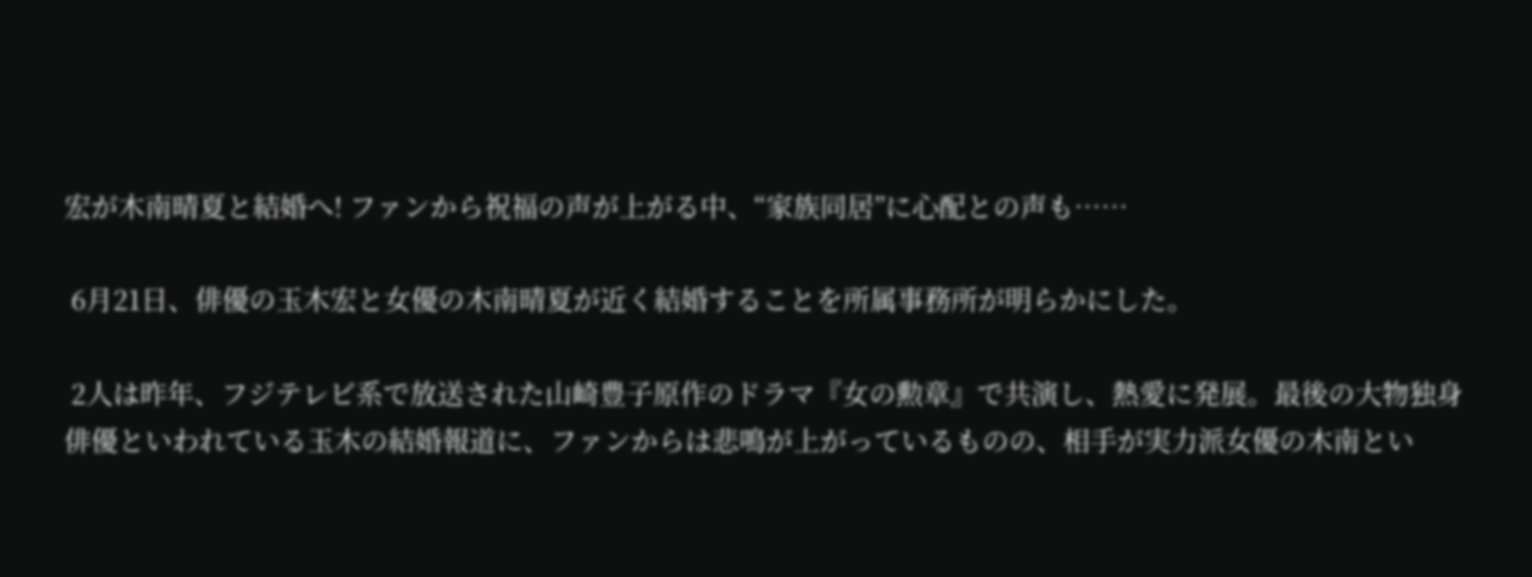宏が木南晴夏と結婚へ! ファンから祝福の声が上がる中、“家族同居”に心配との声も……

 6月21日、俳優の玉木宏と女優の木南晴夏が近く結婚することを所属事務所が明らかにした。

 2人は昨年、フジテレビ系で放送された山崎豊子原作のドラマ『女の勲章』で共演し、熱愛に発展。最後の大物独身俳優といわれている玉木の結婚報道に、ファンからは悲鳴が上がっているものの、相手が実力派女優の木南とい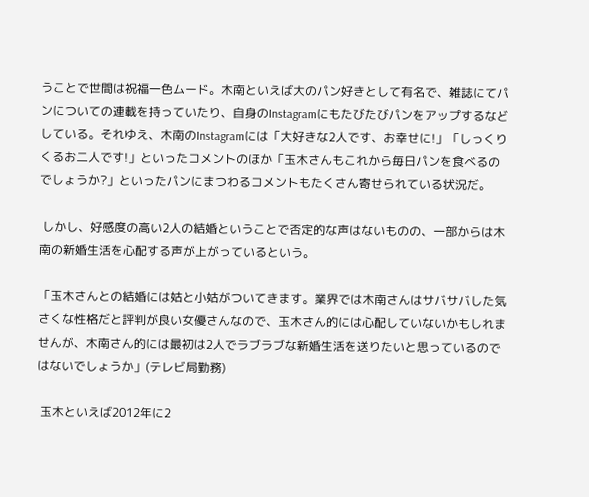うことで世間は祝福一色ムード。木南といえば大のパン好きとして有名で、雑誌にてパンについての連載を持っていたり、自身のInstagramにもたびたびパンをアップするなどしている。それゆえ、木南のInstagramには「大好きな2人です、お幸せに!」「しっくりくるお二人です!」といったコメントのほか「玉木さんもこれから毎日パンを食べるのでしょうか?」といったパンにまつわるコメントもたくさん寄せられている状況だ。

 しかし、好感度の高い2人の結婚ということで否定的な声はないものの、一部からは木南の新婚生活を心配する声が上がっているという。

「玉木さんとの結婚には姑と小姑がついてきます。業界では木南さんはサバサバした気さくな性格だと評判が良い女優さんなので、玉木さん的には心配していないかもしれませんが、木南さん的には最初は2人でラブラブな新婚生活を送りたいと思っているのではないでしょうか」(テレビ局勤務)

 玉木といえば2012年に2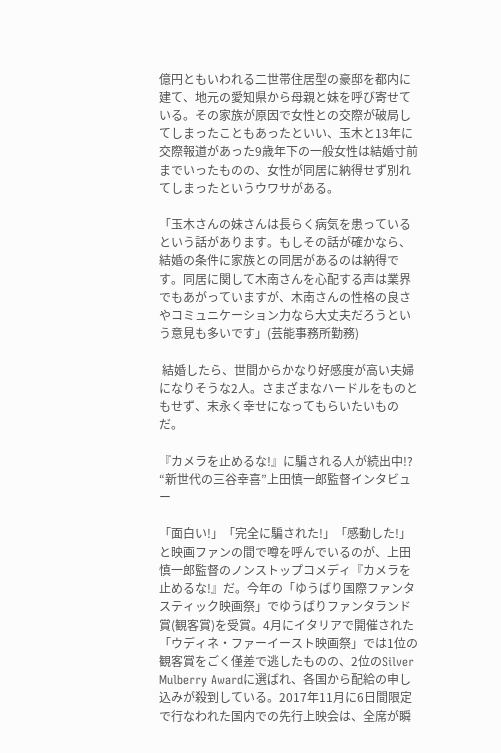億円ともいわれる二世帯住居型の豪邸を都内に建て、地元の愛知県から母親と妹を呼び寄せている。その家族が原因で女性との交際が破局してしまったこともあったといい、玉木と13年に交際報道があった9歳年下の一般女性は結婚寸前までいったものの、女性が同居に納得せず別れてしまったというウワサがある。

「玉木さんの妹さんは長らく病気を患っているという話があります。もしその話が確かなら、結婚の条件に家族との同居があるのは納得です。同居に関して木南さんを心配する声は業界でもあがっていますが、木南さんの性格の良さやコミュニケーション力なら大丈夫だろうという意見も多いです」(芸能事務所勤務)

 結婚したら、世間からかなり好感度が高い夫婦になりそうな2人。さまざまなハードルをものともせず、末永く幸せになってもらいたいものだ。

『カメラを止めるな!』に騙される人が続出中!? “新世代の三谷幸喜”上田慎一郎監督インタビュー

「面白い!」「完全に騙された!」「感動した!」と映画ファンの間で噂を呼んでいるのが、上田慎一郎監督のノンストップコメディ『カメラを止めるな!』だ。今年の「ゆうばり国際ファンタスティック映画祭」でゆうばりファンタランド賞(観客賞)を受賞。4月にイタリアで開催された「ウディネ・ファーイースト映画祭」では1位の観客賞をごく僅差で逃したものの、2位のSilver Mulberry Awardに選ばれ、各国から配給の申し込みが殺到している。2017年11月に6日間限定で行なわれた国内での先行上映会は、全席が瞬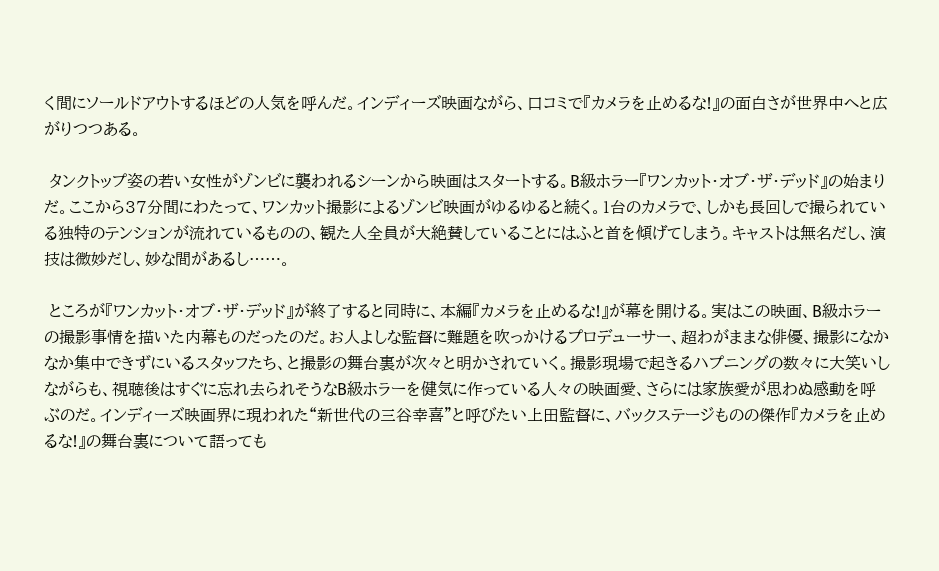く間にソールドアウトするほどの人気を呼んだ。インディーズ映画ながら、口コミで『カメラを止めるな!』の面白さが世界中へと広がりつつある。

 タンクトップ姿の若い女性がゾンビに襲われるシーンから映画はスタートする。B級ホラー『ワンカット・オブ・ザ・デッド』の始まりだ。ここから37分間にわたって、ワンカット撮影によるゾンビ映画がゆるゆると続く。1台のカメラで、しかも長回しで撮られている独特のテンションが流れているものの、観た人全員が大絶賛していることにはふと首を傾げてしまう。キャストは無名だし、演技は微妙だし、妙な間があるし……。

 ところが『ワンカット・オブ・ザ・デッド』が終了すると同時に、本編『カメラを止めるな!』が幕を開ける。実はこの映画、B級ホラーの撮影事情を描いた内幕ものだったのだ。お人よしな監督に難題を吹っかけるプロデューサー、超わがままな俳優、撮影になかなか集中できずにいるスタッフたち、と撮影の舞台裏が次々と明かされていく。撮影現場で起きるハプニングの数々に大笑いしながらも、視聴後はすぐに忘れ去られそうなB級ホラーを健気に作っている人々の映画愛、さらには家族愛が思わぬ感動を呼ぶのだ。インディーズ映画界に現われた“新世代の三谷幸喜”と呼びたい上田監督に、バックステージものの傑作『カメラを止めるな!』の舞台裏について語っても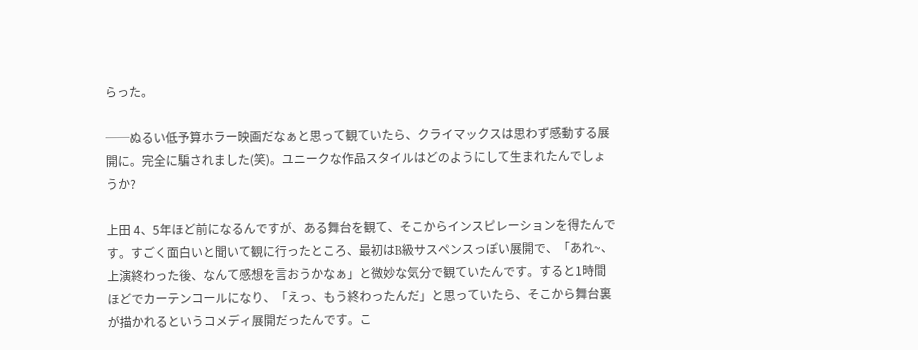らった。

──ぬるい低予算ホラー映画だなぁと思って観ていたら、クライマックスは思わず感動する展開に。完全に騙されました(笑)。ユニークな作品スタイルはどのようにして生まれたんでしょうか?

上田 4、5年ほど前になるんですが、ある舞台を観て、そこからインスピレーションを得たんです。すごく面白いと聞いて観に行ったところ、最初はB級サスペンスっぽい展開で、「あれ~、上演終わった後、なんて感想を言おうかなぁ」と微妙な気分で観ていたんです。すると1時間ほどでカーテンコールになり、「えっ、もう終わったんだ」と思っていたら、そこから舞台裏が描かれるというコメディ展開だったんです。こ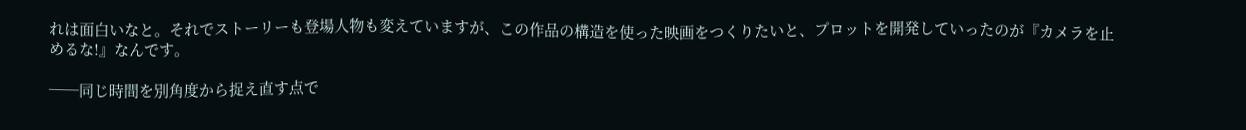れは面白いなと。それでストーリーも登場人物も変えていますが、この作品の構造を使った映画をつくりたいと、プロットを開発していったのが『カメラを止めるな!』なんです。

──同じ時間を別角度から捉え直す点で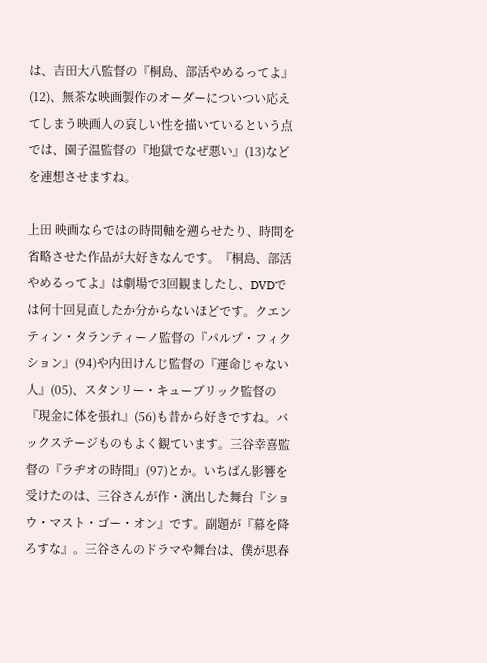は、吉田大八監督の『桐島、部活やめるってよ』(12)、無茶な映画製作のオーダーについつい応えてしまう映画人の哀しい性を描いているという点では、園子温監督の『地獄でなぜ悪い』(13)などを連想させますね。

上田 映画ならではの時間軸を遡らせたり、時間を省略させた作品が大好きなんです。『桐島、部活やめるってよ』は劇場で3回観ましたし、DVDでは何十回見直したか分からないほどです。クエンティン・タランティーノ監督の『パルプ・フィクション』(94)や内田けんじ監督の『運命じゃない人』(05)、スタンリー・キューブリック監督の『現金に体を張れ』(56)も昔から好きですね。バックステージものもよく観ています。三谷幸喜監督の『ラヂオの時間』(97)とか。いちばん影響を受けたのは、三谷さんが作・演出した舞台『ショウ・マスト・ゴー・オン』です。副題が『幕を降ろすな』。三谷さんのドラマや舞台は、僕が思春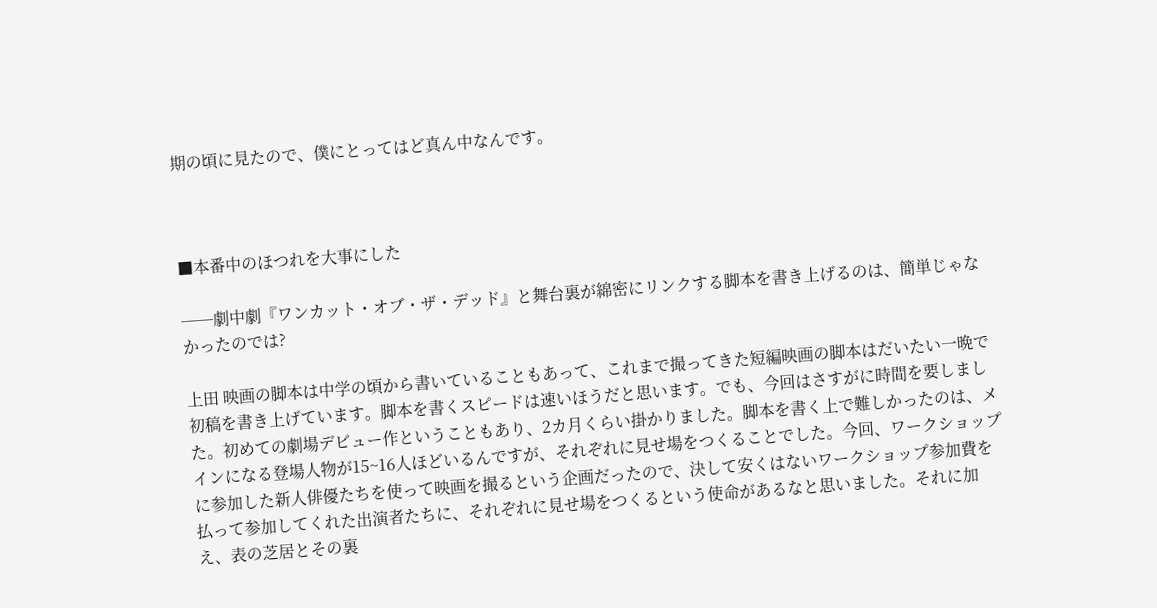期の頃に見たので、僕にとってはど真ん中なんです。



■本番中のほつれを大事にした

──劇中劇『ワンカット・オブ・ザ・デッド』と舞台裏が綿密にリンクする脚本を書き上げるのは、簡単じゃなかったのでは?

上田 映画の脚本は中学の頃から書いていることもあって、これまで撮ってきた短編映画の脚本はだいたい一晩で初稿を書き上げています。脚本を書くスピードは速いほうだと思います。でも、今回はさすがに時間を要しました。初めての劇場デビュー作ということもあり、2カ月くらい掛かりました。脚本を書く上で難しかったのは、メインになる登場人物が15~16人ほどいるんですが、それぞれに見せ場をつくることでした。今回、ワークショップに参加した新人俳優たちを使って映画を撮るという企画だったので、決して安くはないワークショップ参加費を払って参加してくれた出演者たちに、それぞれに見せ場をつくるという使命があるなと思いました。それに加え、表の芝居とその裏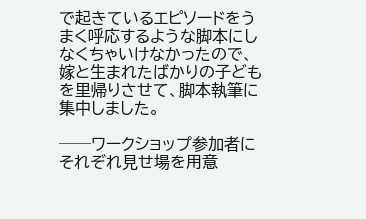で起きているエピソードをうまく呼応するような脚本にしなくちゃいけなかったので、嫁と生まれたばかりの子どもを里帰りさせて、脚本執筆に集中しました。

──ワークショップ参加者にそれぞれ見せ場を用意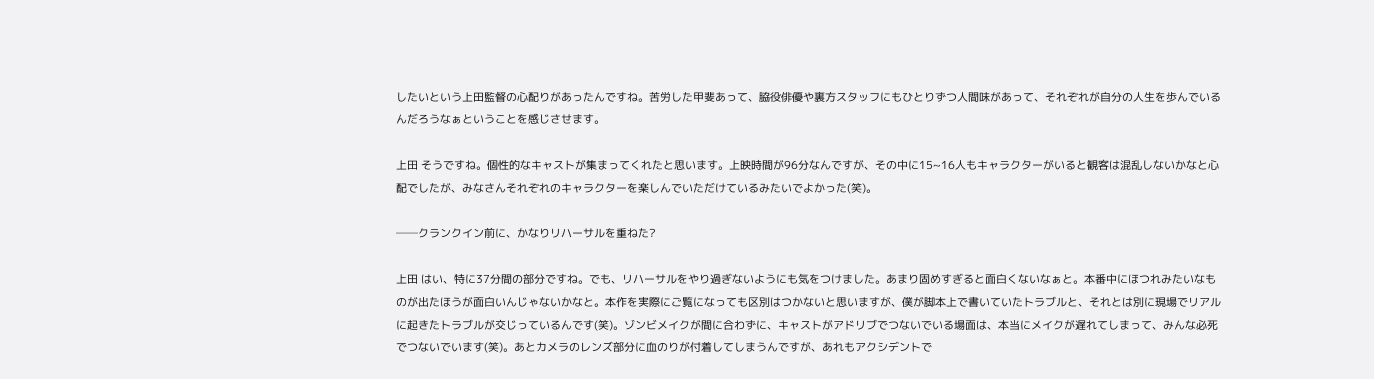したいという上田監督の心配りがあったんですね。苦労した甲斐あって、脇役俳優や裏方スタッフにもひとりずつ人間味があって、それぞれが自分の人生を歩んでいるんだろうなぁということを感じさせます。

上田 そうですね。個性的なキャストが集まってくれたと思います。上映時間が96分なんですが、その中に15~16人もキャラクターがいると観客は混乱しないかなと心配でしたが、みなさんそれぞれのキャラクターを楽しんでいただけているみたいでよかった(笑)。

──クランクイン前に、かなりリハーサルを重ねた?

上田 はい、特に37分間の部分ですね。でも、リハーサルをやり過ぎないようにも気をつけました。あまり固めすぎると面白くないなぁと。本番中にほつれみたいなものが出たほうが面白いんじゃないかなと。本作を実際にご覧になっても区別はつかないと思いますが、僕が脚本上で書いていたトラブルと、それとは別に現場でリアルに起きたトラブルが交じっているんです(笑)。ゾンビメイクが間に合わずに、キャストがアドリブでつないでいる場面は、本当にメイクが遅れてしまって、みんな必死でつないでいます(笑)。あとカメラのレンズ部分に血のりが付着してしまうんですが、あれもアクシデントで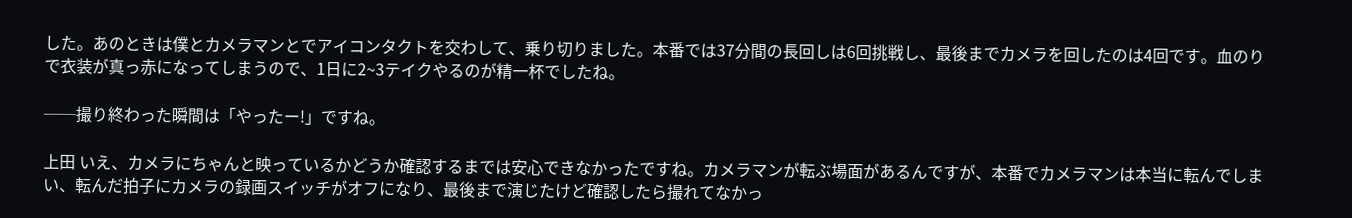した。あのときは僕とカメラマンとでアイコンタクトを交わして、乗り切りました。本番では37分間の長回しは6回挑戦し、最後までカメラを回したのは4回です。血のりで衣装が真っ赤になってしまうので、1日に2~3テイクやるのが精一杯でしたね。

──撮り終わった瞬間は「やったー!」ですね。

上田 いえ、カメラにちゃんと映っているかどうか確認するまでは安心できなかったですね。カメラマンが転ぶ場面があるんですが、本番でカメラマンは本当に転んでしまい、転んだ拍子にカメラの録画スイッチがオフになり、最後まで演じたけど確認したら撮れてなかっ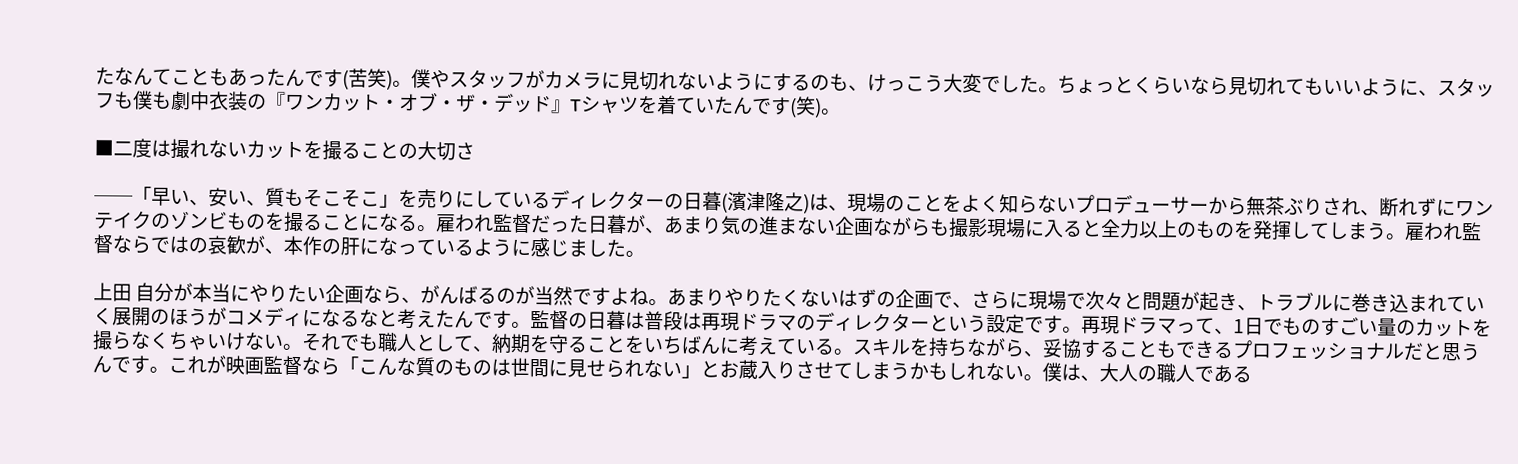たなんてこともあったんです(苦笑)。僕やスタッフがカメラに見切れないようにするのも、けっこう大変でした。ちょっとくらいなら見切れてもいいように、スタッフも僕も劇中衣装の『ワンカット・オブ・ザ・デッド』Tシャツを着ていたんです(笑)。

■二度は撮れないカットを撮ることの大切さ

──「早い、安い、質もそこそこ」を売りにしているディレクターの日暮(濱津隆之)は、現場のことをよく知らないプロデューサーから無茶ぶりされ、断れずにワンテイクのゾンビものを撮ることになる。雇われ監督だった日暮が、あまり気の進まない企画ながらも撮影現場に入ると全力以上のものを発揮してしまう。雇われ監督ならではの哀歓が、本作の肝になっているように感じました。

上田 自分が本当にやりたい企画なら、がんばるのが当然ですよね。あまりやりたくないはずの企画で、さらに現場で次々と問題が起き、トラブルに巻き込まれていく展開のほうがコメディになるなと考えたんです。監督の日暮は普段は再現ドラマのディレクターという設定です。再現ドラマって、1日でものすごい量のカットを撮らなくちゃいけない。それでも職人として、納期を守ることをいちばんに考えている。スキルを持ちながら、妥協することもできるプロフェッショナルだと思うんです。これが映画監督なら「こんな質のものは世間に見せられない」とお蔵入りさせてしまうかもしれない。僕は、大人の職人である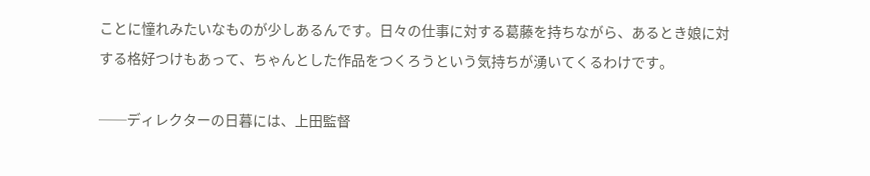ことに憧れみたいなものが少しあるんです。日々の仕事に対する葛藤を持ちながら、あるとき娘に対する格好つけもあって、ちゃんとした作品をつくろうという気持ちが湧いてくるわけです。

──ディレクターの日暮には、上田監督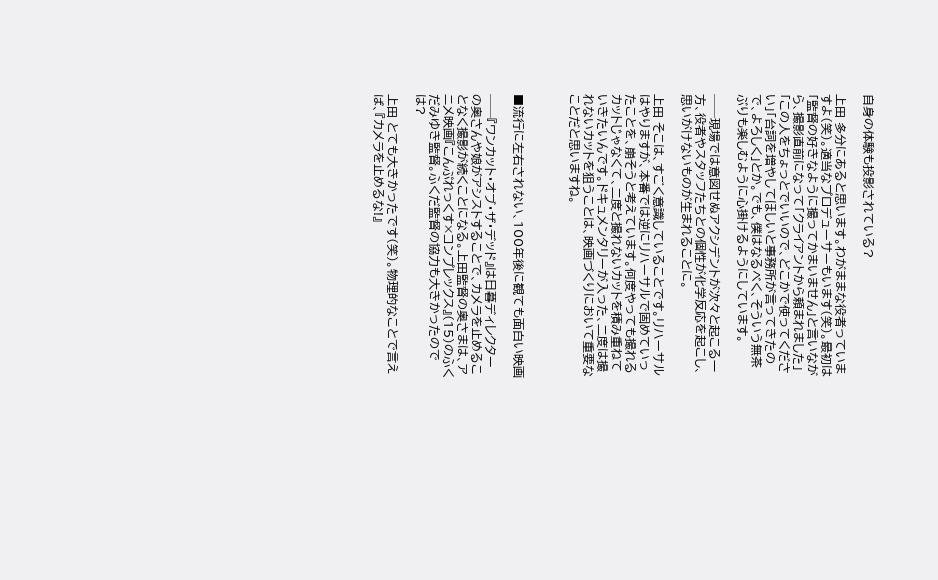自身の体験も投影されている?

上田 多分にあると思います。わがままな役者っていますよ(笑)。適当なプロデューサーもいます(笑)。最初は「監督の好きなように撮ってかまいません」と言いながら、撮影直前になって「クライアントから頼まれました」「この人をちょっとでいいので、どこかで使ってください」「台詞を増やしてほしいと事務所が言ってきたので、よろしく」とか。でも、僕はなるべく、そういう無茶ぶりも楽しむように心掛けるようにしています。

──現場では意図せぬアクシデントが次々と起こる一方、役者やスタッフたちとの個性が化学反応を起こし、思いがけないものが生まれることに。

上田 そこは、すごく意識していることです。リハーサルはやりますが、本番では逆にリハーサルで固めていったことを、崩そうと考えています。何度やっても撮れるカットじゃなくて、二度と撮れないカットを積み重ねていきたいんです。ドキュメンタリーが入った、二度は撮れないカットを狙うことは、映画づくりにおいて重要なことだと思いますね。



■流行に左右されない、100年後に観ても面白い映画

──『ワンカット・オブ・ザ・デッド』は日暮ディレクターの奥さんや娘がアシストすることで、カメラを止めることなく撮影が続くことになる。上田監督の奥さまは、アニメ映画『こんぷれっくす×コンプレックス』(15)のふくだみゆき監督。ふくだ監督の協力も大きかったのでは?

上田 とても大きかったです(笑)。物理的なことで言えば、『カメラを止めるな!』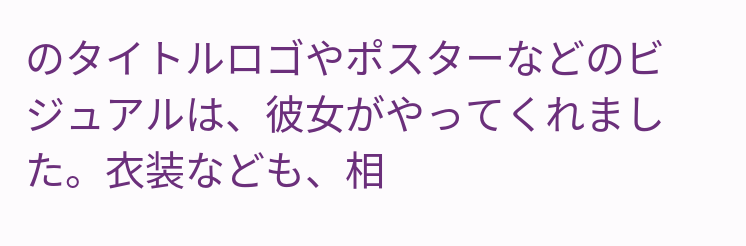のタイトルロゴやポスターなどのビジュアルは、彼女がやってくれました。衣装なども、相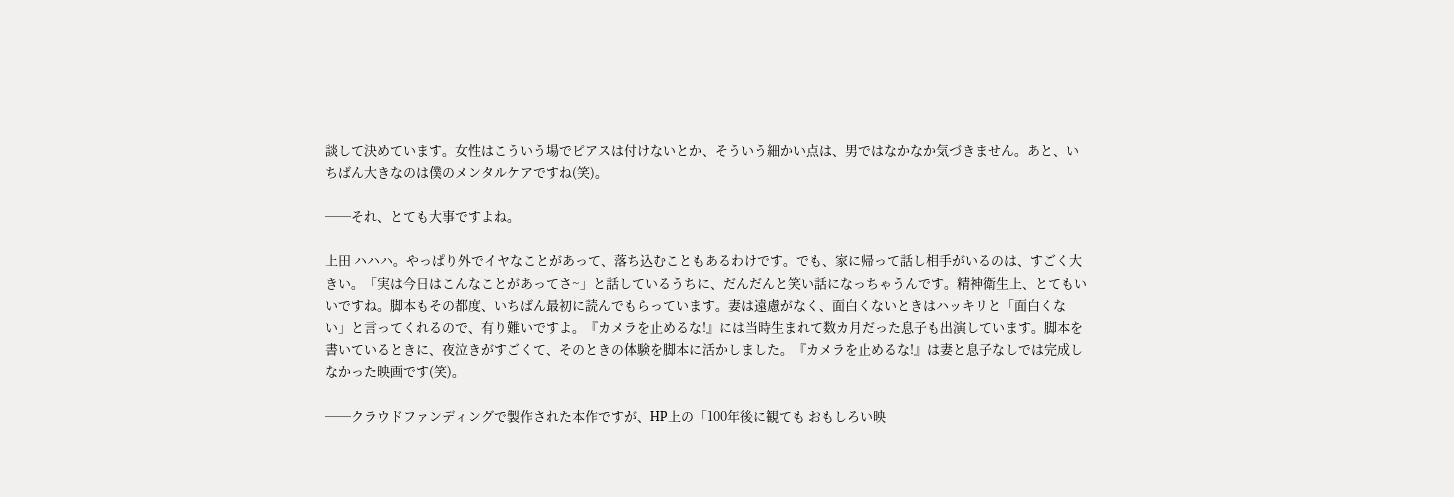談して決めています。女性はこういう場でピアスは付けないとか、そういう細かい点は、男ではなかなか気づきません。あと、いちばん大きなのは僕のメンタルケアですね(笑)。

──それ、とても大事ですよね。

上田 ハハハ。やっぱり外でイヤなことがあって、落ち込むこともあるわけです。でも、家に帰って話し相手がいるのは、すごく大きい。「実は今日はこんなことがあってさ~」と話しているうちに、だんだんと笑い話になっちゃうんです。精神衛生上、とてもいいですね。脚本もその都度、いちばん最初に読んでもらっています。妻は遠慮がなく、面白くないときはハッキリと「面白くない」と言ってくれるので、有り難いですよ。『カメラを止めるな!』には当時生まれて数カ月だった息子も出演しています。脚本を書いているときに、夜泣きがすごくて、そのときの体験を脚本に活かしました。『カメラを止めるな!』は妻と息子なしでは完成しなかった映画です(笑)。

──クラウドファンディングで製作された本作ですが、HP上の「100年後に観ても おもしろい映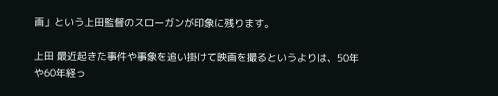画」という上田監督のスローガンが印象に残ります。

上田 最近起きた事件や事象を追い掛けて映画を撮るというよりは、50年や60年経っ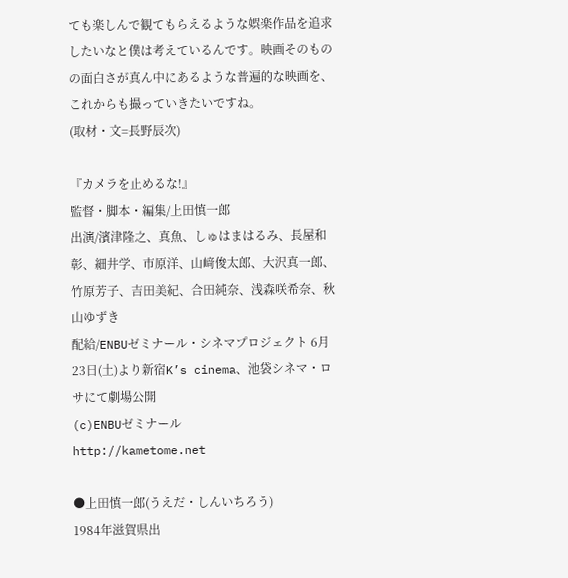ても楽しんで観てもらえるような娯楽作品を追求したいなと僕は考えているんです。映画そのものの面白さが真ん中にあるような普遍的な映画を、これからも撮っていきたいですね。
(取材・文=長野辰次)

『カメラを止めるな!』
監督・脚本・編集/上田慎一郎
出演/濱津隆之、真魚、しゅはまはるみ、長屋和彰、細井学、市原洋、山﨑俊太郎、大沢真一郎、竹原芳子、吉田美紀、合田純奈、浅森咲希奈、秋山ゆずき
配給/ENBUゼミナール・シネマプロジェクト 6月23日(土)より新宿K’s cinema、池袋シネマ・ロサにて劇場公開
(c)ENBUゼミナール
http://kametome.net

●上田慎一郎(うえだ・しんいちろう)
1984年滋賀県出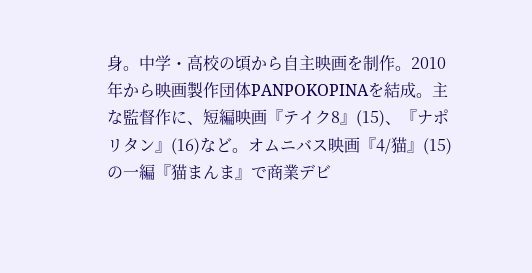身。中学・高校の頃から自主映画を制作。2010年から映画製作団体PANPOKOPINAを結成。主な監督作に、短編映画『テイク8』(15)、『ナポリタン』(16)など。オムニバス映画『4/猫』(15)の一編『猫まんま』で商業デビ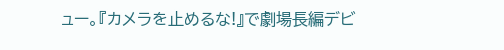ュー。『カメラを止めるな!』で劇場長編デビ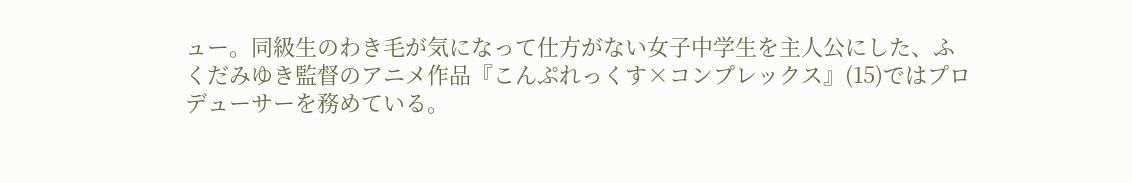ュー。同級生のわき毛が気になって仕方がない女子中学生を主人公にした、ふくだみゆき監督のアニメ作品『こんぷれっくす×コンプレックス』(15)ではプロデューサーを務めている。